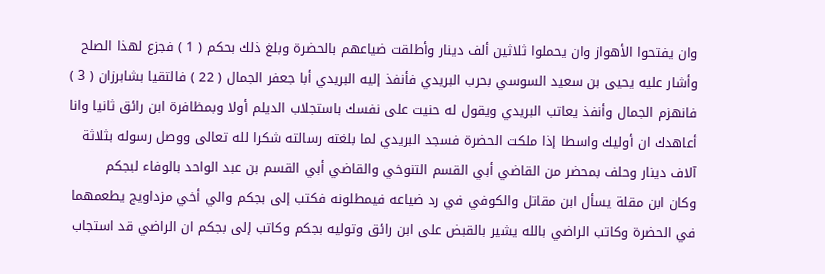وان يفتحوا الأهواز وان يحملوا ثلاثين ألف دينار وأطلقت ضياعهم بالحضرة وبلغ ذلك بحكم ( 1 ) فجزع لهذا الصلح
وأشار عليه يحيى بن سعيد السوسي بحرب البريدي فأنفذ إليه البريدي أبا جعفر الجمال ( 22 ) فالتقيا بشابرزان ( 3 ) فانهزم الجمال وأنفذ يعاتب البريدي ويقول له حنيت على نفسك باستجلاب الديلم أولا وبمظافرة ابن رائق ثانيا وانا أعاهدك ان أوليك واسطا إذا ملكت الحضرة فسجد البريدي لما بلغته رسالته شكرا لله تعالى ووصل رسوله بثلاثة آلاف دينار وحلف بمحضر من القاضي أبي القسم التنوخي والقاضي أبي القسم بن عبد الواحد بالوفاء لبجكم
وكان ابن مقلة يسأل ابن مقاتل والكوفي في رد ضياعه فيمطلونه فكتب إلى بجكم والي أخي مزداويج يطعمهما في الحضرة وكاتب الراضي بالله يشير بالقبض على ابن رائق وتوليه بجكم وكاتب إلى بجكم ان الراضي قد استجاب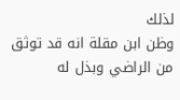لذلك
وظن ابن مقلة انه قد توثق من الراضي وبذل له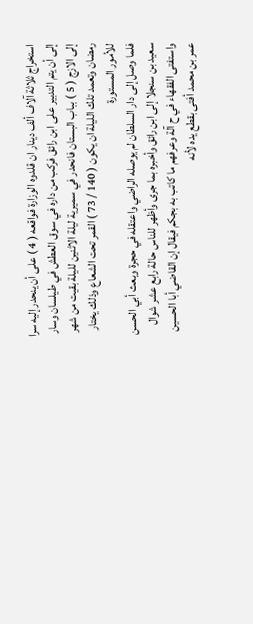استخراج ثلاثة آلاف ألف دينار ان قلدوه الوزارة فواقعه ( 4 ) على أن ينحدر إليه سرا إلى أن يتم التدبير على ابن رائق فركب من داره في سوق العطش في طيلسان وسار إلى الازج ( 5 ) بباب البستان فانحدر في سميرية ليلة الاثنين لليلة بقيت من شهر رمضان وتعمد تلك الليلة ان يكون ( 140 / 73 ) القمر تحت الشعاع وذلك يختار للأمور المستورة
فلما وصل إلى دار السلطان لم يوصله الراضي واعتقله في حجرة وبعث أبي الحسن سعيد بن سنجلا إلى ابن رائق وأخبره بما جرى وأظهر للناس حالة رابع عشر شوال واستفتى الفقهاء في ح آلة وعرفهم ما كاتب به بجكم فيقال إن القاضي أبا الحسين عمر بن محمد أفتى بقطع يده لأنه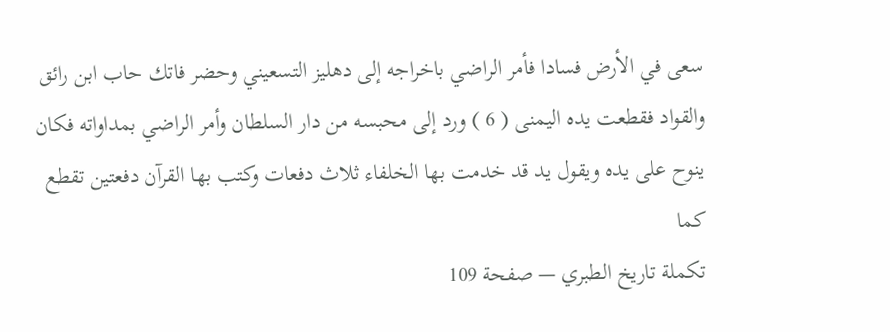سعى في الأرض فسادا فأمر الراضي باخراجه إلى دهليز التسعيني وحضر فاتك حاب ابن رائق والقواد فقطعت يده اليمنى ( 6 ) ورد إلى محبسه من دار السلطان وأمر الراضي بمداواته فكان ينوح على يده ويقول يد قد خدمت بها الخلفاء ثلاث دفعات وكتب بها القرآن دفعتين تقطع كما
تكملة تاريخ الطبري — صفحة 109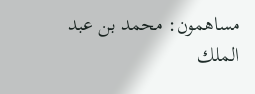مساهمون: محمد بن عبد الملك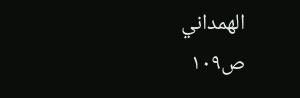الهمداني
ص١٠٩